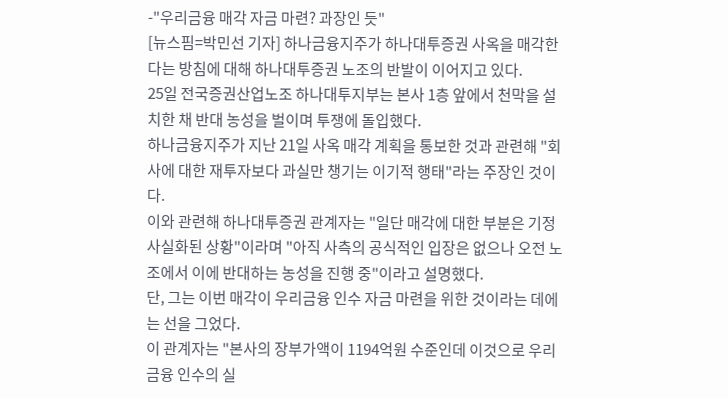-"우리금융 매각 자금 마련? 과장인 듯"
[뉴스핌=박민선 기자] 하나금융지주가 하나대투증권 사옥을 매각한다는 방침에 대해 하나대투증권 노조의 반발이 이어지고 있다.
25일 전국증권산업노조 하나대투지부는 본사 1층 앞에서 천막을 설치한 채 반대 농성을 벌이며 투쟁에 돌입했다.
하나금융지주가 지난 21일 사옥 매각 계획을 통보한 것과 관련해 "회사에 대한 재투자보다 과실만 챙기는 이기적 행태"라는 주장인 것이다.
이와 관련해 하나대투증권 관계자는 "일단 매각에 대한 부분은 기정사실화된 상황"이라며 "아직 사측의 공식적인 입장은 없으나 오전 노조에서 이에 반대하는 농성을 진행 중"이라고 설명했다.
단, 그는 이번 매각이 우리금융 인수 자금 마련을 위한 것이라는 데에는 선을 그었다.
이 관계자는 "본사의 장부가액이 1194억원 수준인데 이것으로 우리금융 인수의 실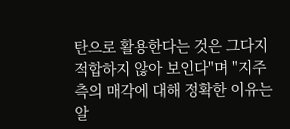탄으로 활용한다는 것은 그다지 적합하지 않아 보인다"며 "지주측의 매각에 대해 정확한 이유는 알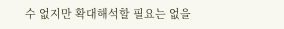수 없지만 확대해석할 필요는 없을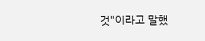것"이라고 말했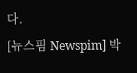다.
[뉴스핌 Newspim] 박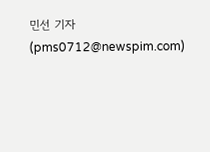민선 기자 (pms0712@newspim.com)